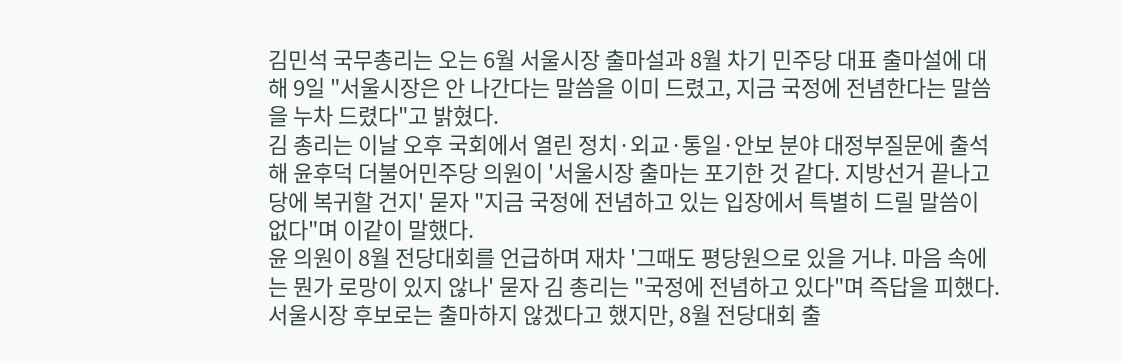김민석 국무총리는 오는 6월 서울시장 출마설과 8월 차기 민주당 대표 출마설에 대해 9일 "서울시장은 안 나간다는 말씀을 이미 드렸고, 지금 국정에 전념한다는 말씀을 누차 드렸다"고 밝혔다.
김 총리는 이날 오후 국회에서 열린 정치·외교·통일·안보 분야 대정부질문에 출석해 윤후덕 더불어민주당 의원이 '서울시장 출마는 포기한 것 같다. 지방선거 끝나고 당에 복귀할 건지' 묻자 "지금 국정에 전념하고 있는 입장에서 특별히 드릴 말씀이 없다"며 이같이 말했다.
윤 의원이 8월 전당대회를 언급하며 재차 '그때도 평당원으로 있을 거냐. 마음 속에는 뭔가 로망이 있지 않나' 묻자 김 총리는 "국정에 전념하고 있다"며 즉답을 피했다. 서울시장 후보로는 출마하지 않겠다고 했지만, 8월 전당대회 출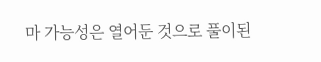마 가능성은 열어둔 것으로 풀이된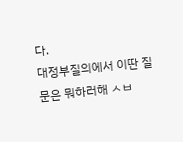다.
대정부질의에서 이딴 질문은 뭐하러해 ㅅㅂ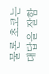물론 초코는 대답을 잘함